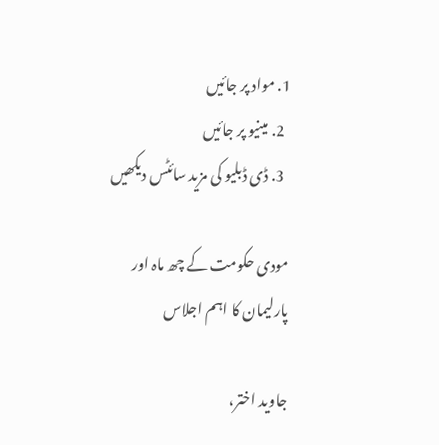1. مواد پر جائیں
  2. مینیو پر جائیں
  3. ڈی ڈبلیو کی مزید سائٹس دیکھیں

مودی حکومت کے چھ ماہ اور پارلیمان کا اہم اجلاس

جاوید اختر،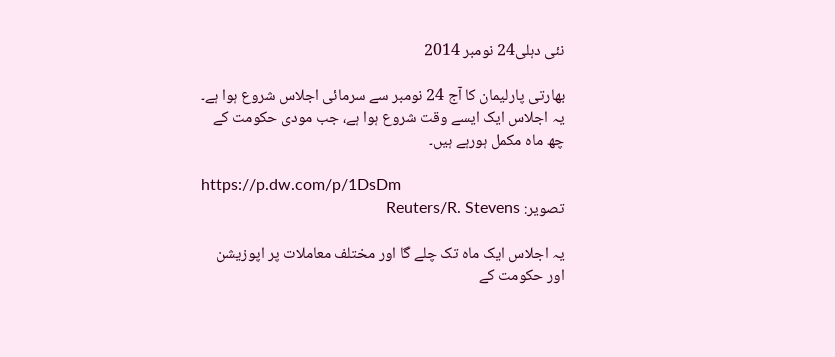نئی دہلی24 نومبر 2014

بھارتی پارلیمان کا آج 24 نومبر سے سرمائی اجلاس شروع ہوا ہے۔ یہ اجلاس ایک ایسے وقت شروع ہوا ہے، جب مودی حکومت کے چھ ماہ مکمل ہورہے ہیں۔

https://p.dw.com/p/1DsDm
تصویر: Reuters/R. Stevens

یہ اجلاس ایک ماہ تک چلے گا اور مختلف معاملات پر اپوزیشن اور حکومت کے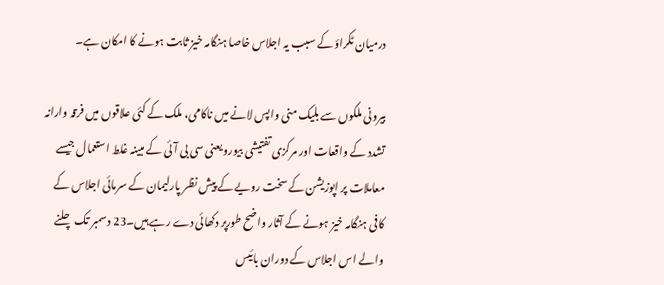درمیان ٹکراؤ کے سبب یہ اجلاس خاصا ہنگامہ خیز ثابت ہونے کا امکان ہے۔

بیرونی ملکوں سے بلیک منی واپس لانے میں ناکامی، ملک کے کئی علاقوں میں فرقہ وارانہ تشدد کے واقعات اور مرکزی تفتیشی بیورو یعنی سی بی آئی کے مبینہ غلط استعمال جیسے معاملات پر اپوزیشن کے سخت رویے کے پیش نظر پارلیمان کے سرمائی اجلاس کے کافی ہنگامہ خیز ہونے کے آثار واضح طورپر دکھائی دے رہے ہیں۔23 دسمبر تک چلنے والے اس اجلاس کے دوران بائیس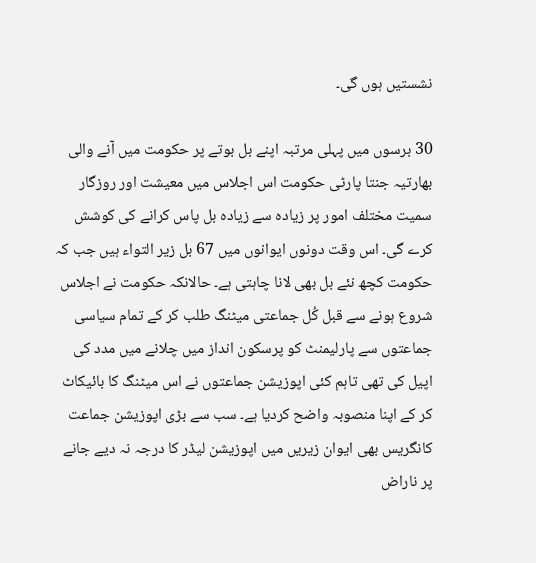نشستیں ہوں گی۔

30 برسوں میں پہلی مرتبہ اپنے بل بوتے پر حکومت میں آنے والی بھارتیہ جنتا پارٹی حکومت اس اجلاس میں معیشت اور روزگار سمیت مختلف امور پر زیادہ سے زیادہ بل پاس کرانے کی کوشش کرے گی۔ اس وقت دونوں ایوانوں میں 67 بل زیر التواء ہیں جب کہ حکومت کچھ نئے بل بھی لانا چاہتی ہے۔ حالانکہ حکومت نے اجلاس شروع ہونے سے قبل کُل جماعتی میٹنگ طلب کر کے تمام سیاسی جماعتوں سے پارلیمنٹ کو پرسکون انداز میں چلانے میں مدد کی اپیل کی تھی تاہم کئی اپوزیشن جماعتوں نے اس میٹنگ کا بائیکاٹ کر کے اپنا منصوبہ واضح کردیا ہے۔ سب سے بڑی اپوزیشن جماعت کانگریس بھی ایوان زیریں میں اپوزیشن لیڈر کا درجہ نہ دیے جانے پر ناراض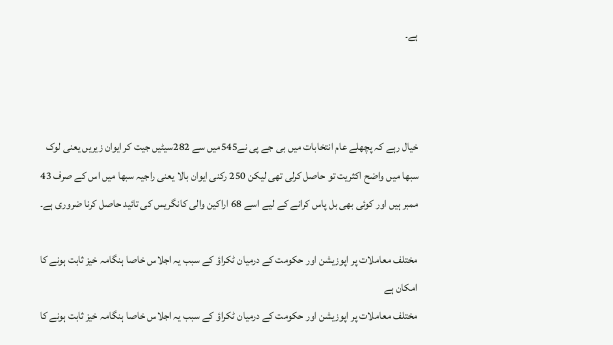ہے۔



خیال رہے کہ پچھلے عام انتخابات میں بی جے پی نے545میں سے 282سیٹیں جیت کر ایوان زیریں یعنی لوک سبھا میں واضح اکثریت تو حاصل کرلی تھی لیکن 250 رکنی ایوان بالا یعنی راجیہ سبھا میں اس کے صرف 43 ممبر ہیں اور کوئی بھی بل پاس کرانے کے لیے اسے 68 اراکین والی کانگریس کی تائید حاصل کرنا ضروری ہے۔

مختلف معاملات پر اپوزیشن اور حکومت کے درمیان ٹکراؤ کے سبب یہ اجلاس خاصا ہنگامہ خیز ثابت ہونے کا امکان ہے
مختلف معاملات پر اپوزیشن اور حکومت کے درمیان ٹکراؤ کے سبب یہ اجلاس خاصا ہنگامہ خیز ثابت ہونے کا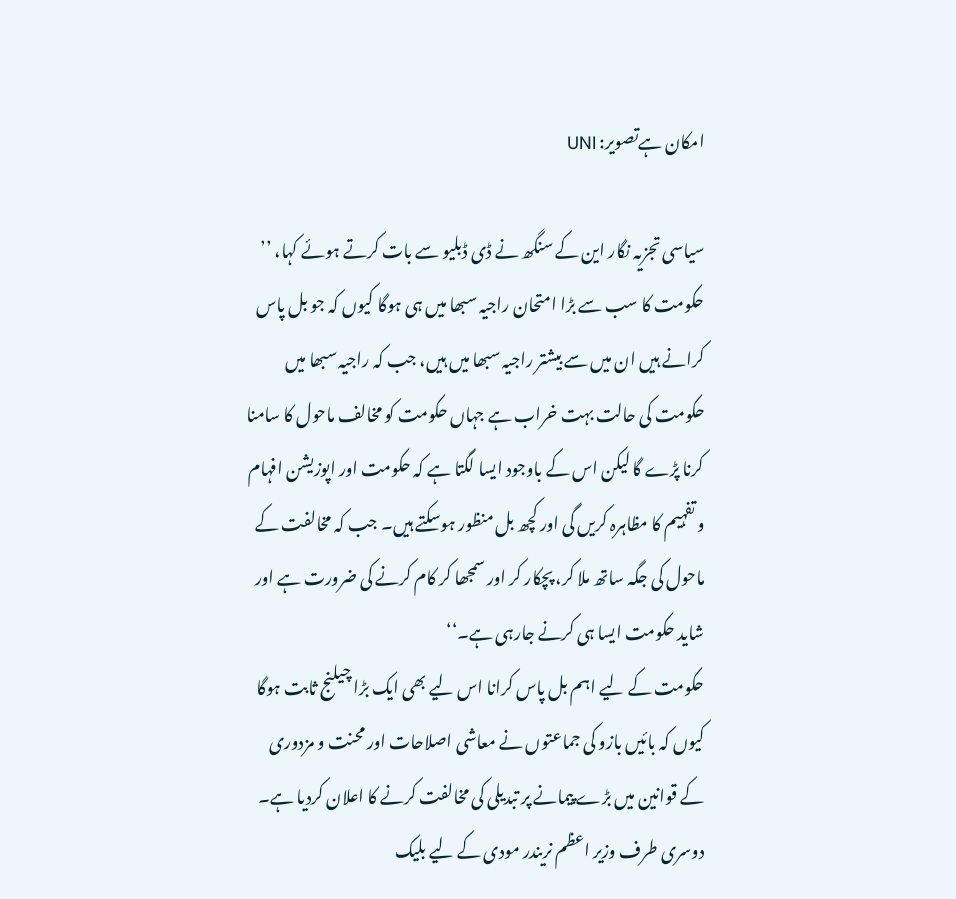امکان ہےتصویر: UNI

سیاسی تجزیہ نگار این کے سنگھ نے ڈی ڈبلیو سے بات کرتے ہوئے کہا، ’’ حکومت کا سب سے بڑا امتحان راجیہ سبھا میں ہی ہوگا کیوں کہ جو بل پاس کرانے ہیں ان میں سے بیشتر راجیہ سبھا میں ہیں، جب کہ راجیہ سبھا میں حکومت کی حالت بہت خراب ہے جہاں حکومت کو مخالف ماحول کا سامنا کرنا پڑے گا لیکن اس کے باوجود ایسا لگتا ہے کہ حکومت اور اپوزیشن افہام و تفہیم کا مظاہرہ کریں گی اور کچھ بل منظور ہوسکتے ہیں۔ جب کہ مخالفت کے ماحول کی جگہ ساتھ ملا کر، پچکار کر اور سمجھا کر کام کرنے کی ضرورت ہے اور شاید حکومت ایسا ہی کرنے جارہی ہے۔‘‘
حکومت کے لیے اہم بل پاس کرانا اس لیے بھی ایک بڑا چیلنج ثابت ہوگا کیوں کہ بائیں بازو کی جماعتوں نے معاشی اصلاحات اور محنت و مزدوری کے قوانین میں بڑے پیمانے پر تبدیلی کی مخالفت کرنے کا اعلان کردیا ہے۔ دوسری طرف وزیر اعظم نریندر مودی کے لیے بلیک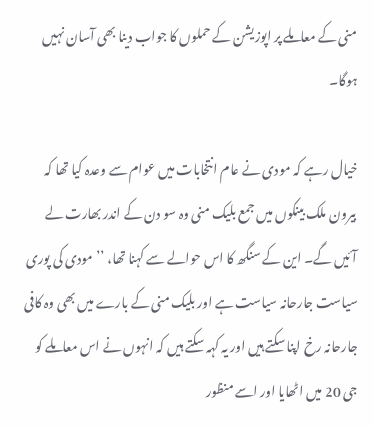منی کے معاملے پر اپوزیشن کے حملوں کا جواب دینا بھی آسان نہیں ہوگا۔

خیال رہے کہ مودی نے عام انتخابات میں عوام سے وعدہ کیا تھا کہ بیرون ملک بینکوں میں جمع بلیک منی وہ سو دن کے اندر بھارت لے آئیں گے۔ این کے سنگھ کا اس حوالے سے کہنا تھا، ’’مودی کی پوری سیاست جارحانہ سیاست ہے اور بلیک منی کے بارے میں بھی وہ کافی جارحانہ رخ اپنا سکتے ہیں اور یہ کہہ سکتے ہیں کہ انہوں نے اس معاملے کو جی 20 میں اٹھایا اور اسے منظور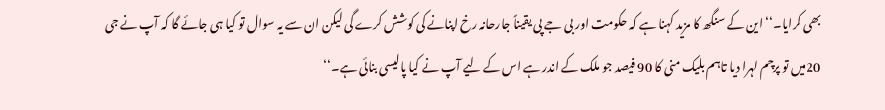بھی کرایا۔‘‘ این کے سنگھ کا مزید کہنا ہے کہ حکومت اور بی جے پی یقیناً جارحانہ رخ اپنانے کی کوشش کرے گی لیکن ان سے یہ سوال تو کیا ہی جائے گا کہ آپ نے جی 20میں تو پرچم لہرا دیا تاہم بلیک منی کا 90 فیصد جو ملک کے اندر ہے اس کے لیے آپ نے کیا پالیسی بنائی ہے۔‘‘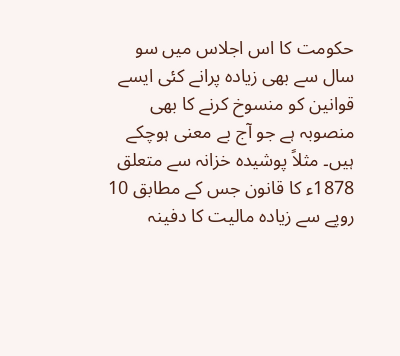حکومت کا اس اجلاس میں سو سال سے بھی زیادہ پرانے کئی ایسے قوانین کو منسوخ کرنے کا بھی منصوبہ ہے جو آج بے معنی ہوچکے ہیں۔ مثلاً پوشیدہ خزانہ سے متعلق 1878ء کا قانون جس کے مطابق 10 روپے سے زیادہ مالیت کا دفینہ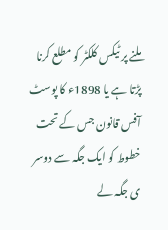ملنے پر ٹیکس کلکٹر کو مطلع کرنا پڑتا ہے یا 1898ء کا پوسٹ آفس قانون جس کے تحت خطوط کو ایک جگہ سے دوسر ی جگہ لے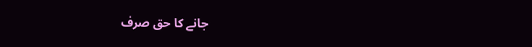جانے کا حق صرف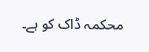محکمہ ڈاک کو ہے۔